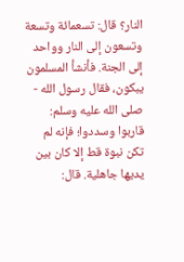النار؟ قال: تسعمائة وتسعة وتسعون إلى النار وواحد إلى الجنة. فأنشأ المسلمون يبكون، فقال رسول الله - صلى الله عليه وسلم: قاربوا وسددوا؛ فإنه لم تكن نبوة قط إلا كان بين يديها جاهلية. قال: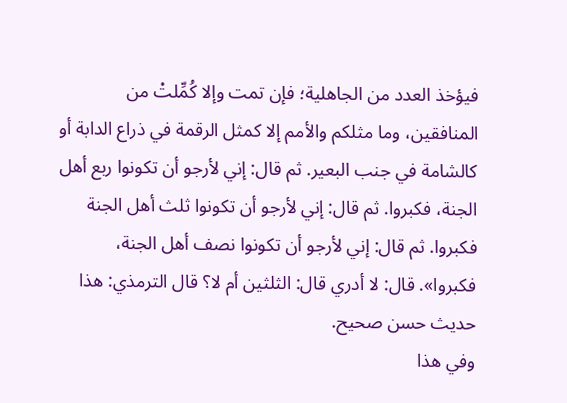فيؤخذ العدد من الجاهلية؛ فإن تمت وإلا كُمِّلتْ من المنافقين، وما مثلكم والأمم إلا كمثل الرقمة في ذراع الدابة أو كالشامة في جنب البعير. ثم قال: إني لأرجو أن تكونوا ربع أهل الجنة، فكبروا. ثم قال: إني لأرجو أن تكونوا ثلث أهل الجنة فكبروا. ثم قال: إني لأرجو أن تكونوا نصف أهل الجنة، فكبروا». قال: لا أدري قال: الثلثين أم لا؟ قال الترمذي: هذا حديث حسن صحيح.
وفي هذا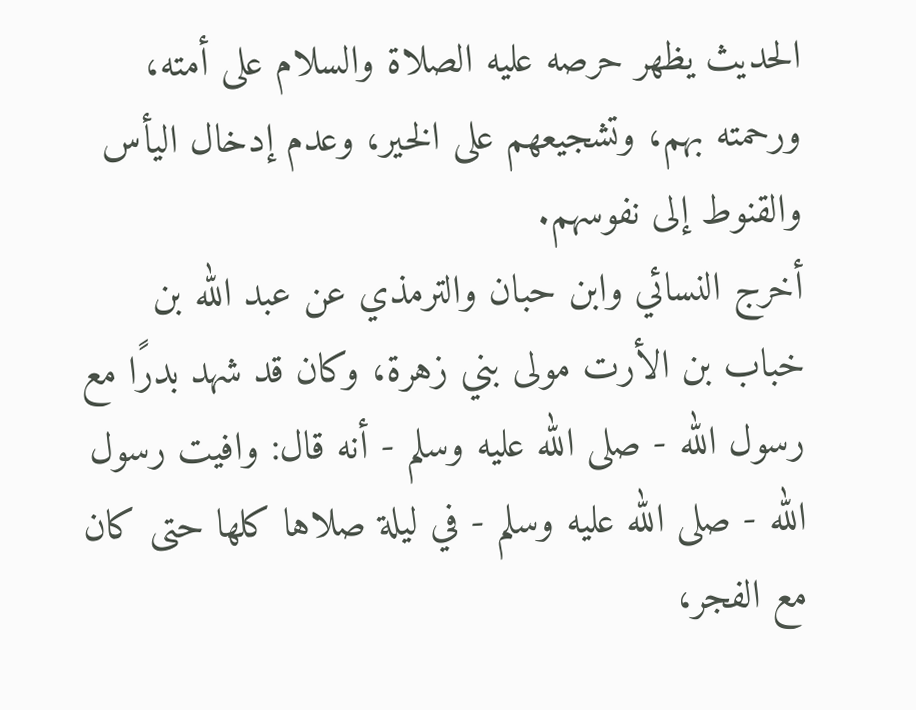الحديث يظهر حرصه عليه الصلاة والسلام على أمته، ورحمته بهم، وتشجيعهم على الخير، وعدم إدخال اليأس والقنوط إلى نفوسهم.
أخرج النسائي وابن حبان والترمذي عن عبد الله بن خباب بن الأرت مولى بني زهرة، وكان قد شهد بدرًا مع رسول الله - صلى الله عليه وسلم - أنه قال: وافيت رسول الله - صلى الله عليه وسلم - في ليلة صلاها كلها حتى كان مع الفجر،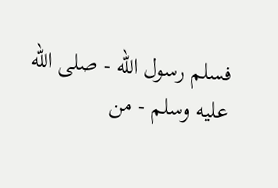فسلم رسول الله - صلى الله عليه وسلم - من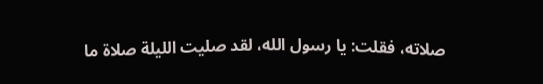صلاته، فقلت: يا رسول الله، لقد صليت الليلة صلاة ما